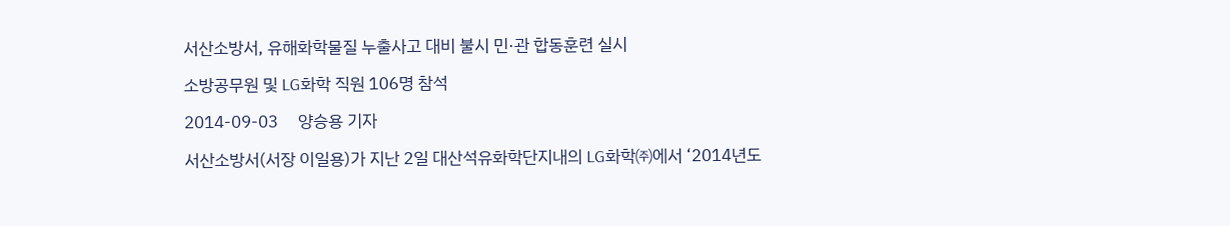서산소방서, 유해화학물질 누출사고 대비 불시 민·관 합동훈련 실시

소방공무원 및 LG화학 직원 106명 참석

2014-09-03     양승용 기자

서산소방서(서장 이일용)가 지난 2일 대산석유화학단지내의 LG화학㈜에서 ‘2014년도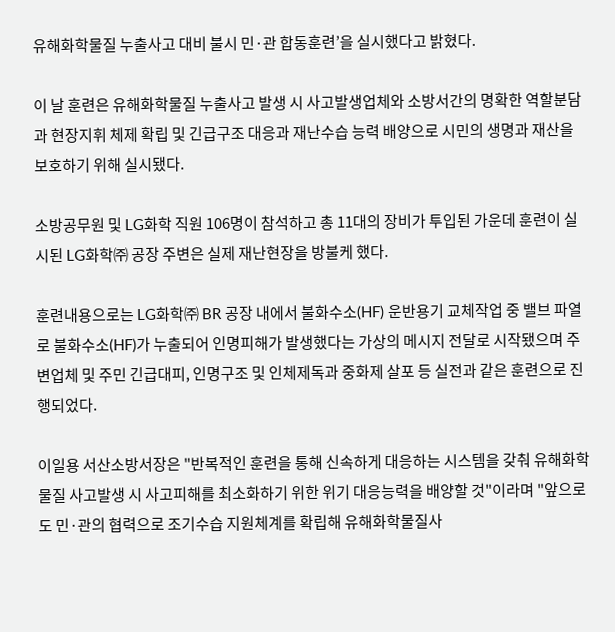유해화학물질 누출사고 대비 불시 민·관 합동훈련’을 실시했다고 밝혔다.

이 날 훈련은 유해화학물질 누출사고 발생 시 사고발생업체와 소방서간의 명확한 역할분담과 현장지휘 체제 확립 및 긴급구조 대응과 재난수습 능력 배양으로 시민의 생명과 재산을 보호하기 위해 실시됐다.

소방공무원 및 LG화학 직원 106명이 참석하고 총 11대의 장비가 투입된 가운데 훈련이 실시된 LG화학㈜ 공장 주변은 실제 재난현장을 방불케 했다.

훈련내용으로는 LG화학㈜ BR 공장 내에서 불화수소(HF) 운반용기 교체작업 중 밸브 파열로 불화수소(HF)가 누출되어 인명피해가 발생했다는 가상의 메시지 전달로 시작됐으며 주변업체 및 주민 긴급대피, 인명구조 및 인체제독과 중화제 살포 등 실전과 같은 훈련으로 진행되었다.

이일용 서산소방서장은 "반복적인 훈련을 통해 신속하게 대응하는 시스템을 갖춰 유해화학물질 사고발생 시 사고피해를 최소화하기 위한 위기 대응능력을 배양할 것"이라며 "앞으로도 민·관의 협력으로 조기수습 지원체계를 확립해 유해화학물질사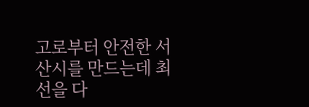고로부터 안전한 서산시를 만드는데 최선을 다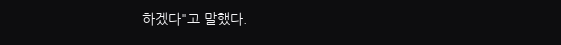하겠다"고 말했다.